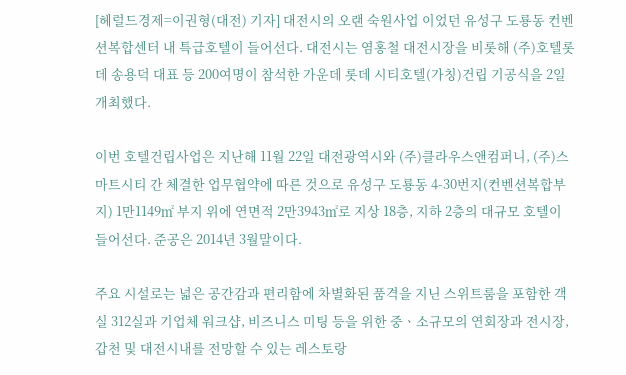[헤럴드경제=이권형(대전) 기자] 대전시의 오랜 숙원사업 이었던 유성구 도룡동 컨벤션복합센터 내 특급호텔이 들어선다. 대전시는 염홍철 대전시장을 비롯해 (주)호텔롯데 송용덕 대표 등 200여명이 참석한 가운데 롯데 시티호텔(가칭)건립 기공식을 2일 개최했다.

이번 호텔건립사업은 지난해 11월 22일 대전광역시와 (주)클라우스앤컴퍼니, (주)스마트시티 간 체결한 업무협약에 따른 것으로 유성구 도룡동 4-30번지(컨벤션복합부지) 1만1149㎡ 부지 위에 연면적 2만3943㎡로 지상 18층, 지하 2층의 대규모 호텔이 들어선다. 준공은 2014년 3월말이다.

주요 시설로는 넓은 공간감과 편리함에 차별화된 품격을 지닌 스위트룸을 포함한 객실 312실과 기업체 워크샵, 비즈니스 미팅 등을 위한 중ㆍ소규모의 연회장과 전시장, 갑천 및 대전시내를 전망할 수 있는 레스토랑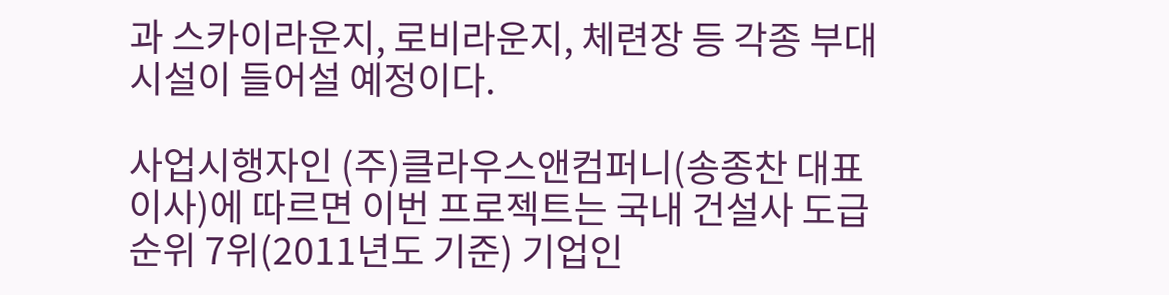과 스카이라운지, 로비라운지, 체련장 등 각종 부대시설이 들어설 예정이다.

사업시행자인 (주)클라우스앤컴퍼니(송종찬 대표이사)에 따르면 이번 프로젝트는 국내 건설사 도급순위 7위(2011년도 기준) 기업인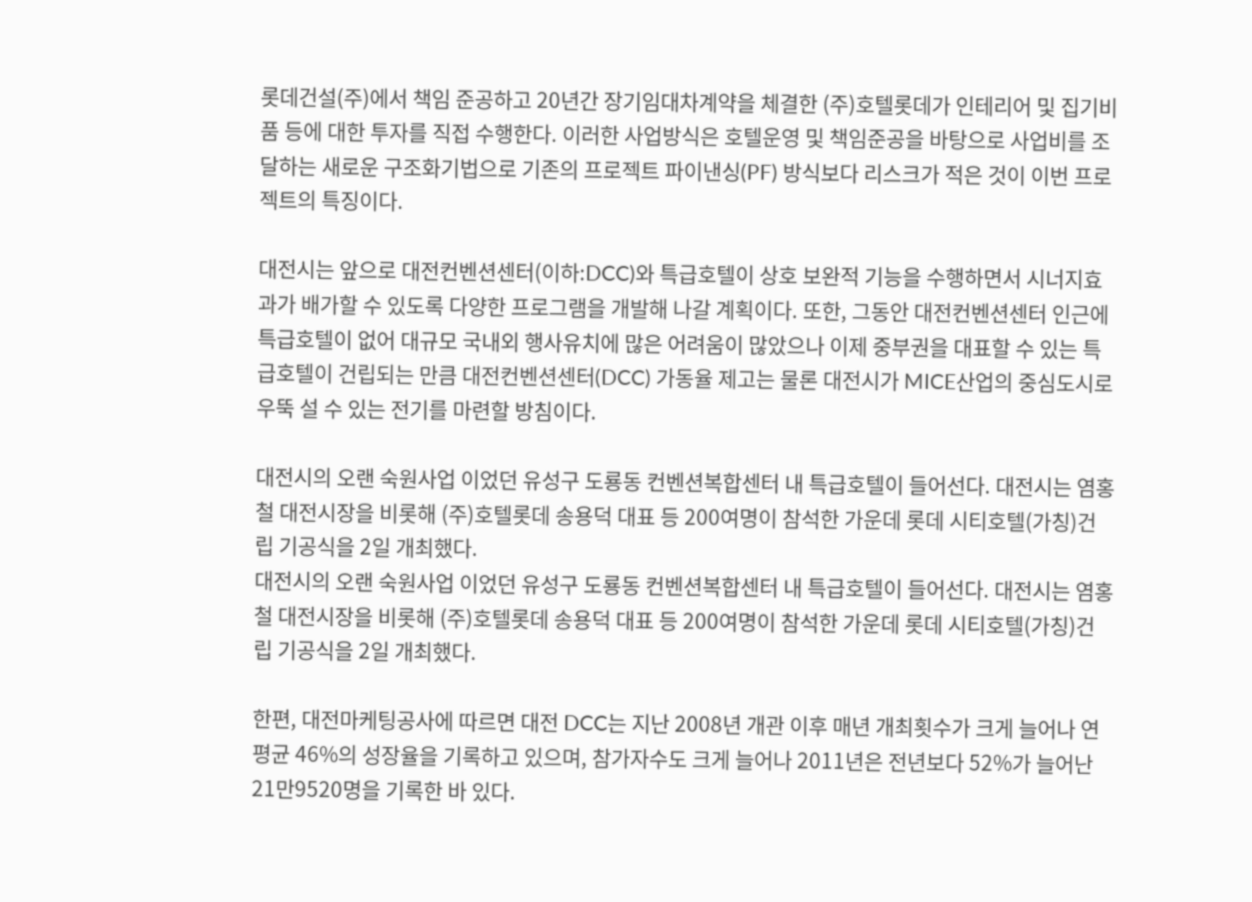롯데건설(주)에서 책임 준공하고 20년간 장기임대차계약을 체결한 (주)호텔롯데가 인테리어 및 집기비품 등에 대한 투자를 직접 수행한다. 이러한 사업방식은 호텔운영 및 책임준공을 바탕으로 사업비를 조달하는 새로운 구조화기법으로 기존의 프로젝트 파이낸싱(PF) 방식보다 리스크가 적은 것이 이번 프로젝트의 특징이다.

대전시는 앞으로 대전컨벤션센터(이하:DCC)와 특급호텔이 상호 보완적 기능을 수행하면서 시너지효과가 배가할 수 있도록 다양한 프로그램을 개발해 나갈 계획이다. 또한, 그동안 대전컨벤션센터 인근에 특급호텔이 없어 대규모 국내외 행사유치에 많은 어려움이 많았으나 이제 중부권을 대표할 수 있는 특급호텔이 건립되는 만큼 대전컨벤션센터(DCC) 가동율 제고는 물론 대전시가 MICE산업의 중심도시로 우뚝 설 수 있는 전기를 마련할 방침이다.

대전시의 오랜 숙원사업 이었던 유성구 도룡동 컨벤션복합센터 내 특급호텔이 들어선다. 대전시는 염홍철 대전시장을 비롯해 (주)호텔롯데 송용덕 대표 등 200여명이 참석한 가운데 롯데 시티호텔(가칭)건립 기공식을 2일 개최했다.
대전시의 오랜 숙원사업 이었던 유성구 도룡동 컨벤션복합센터 내 특급호텔이 들어선다. 대전시는 염홍철 대전시장을 비롯해 (주)호텔롯데 송용덕 대표 등 200여명이 참석한 가운데 롯데 시티호텔(가칭)건립 기공식을 2일 개최했다.

한편, 대전마케팅공사에 따르면 대전 DCC는 지난 2008년 개관 이후 매년 개최횟수가 크게 늘어나 연평균 46%의 성장율을 기록하고 있으며, 참가자수도 크게 늘어나 2011년은 전년보다 52%가 늘어난 21만9520명을 기록한 바 있다.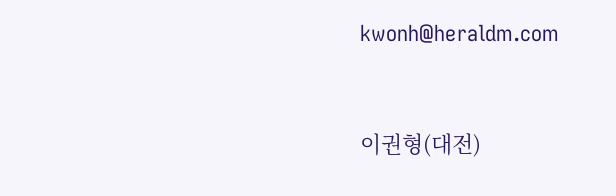kwonh@heraldm.com


이권형(대전)